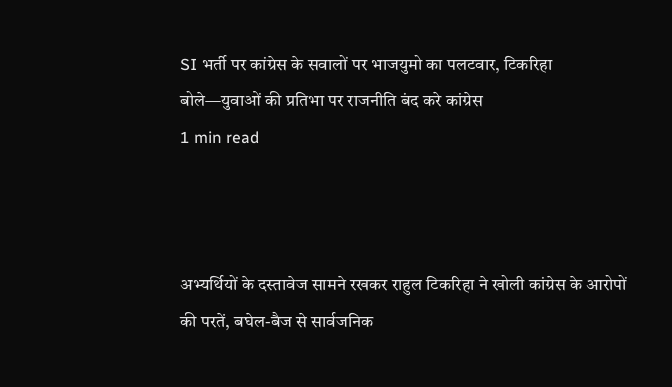SI भर्ती पर कांग्रेस के सवालों पर भाजयुमो का पलटवार, टिकरिहा बोले—युवाओं की प्रतिभा पर राजनीति बंद करे कांग्रेस
1 min read



अभ्यर्थियों के दस्तावेज सामने रखकर राहुल टिकरिहा ने खोली कांग्रेस के आरोपों की परतें, बघेल-बैज से सार्वजनिक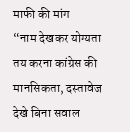माफी की मांग
“नाम देखकर योग्यता तय करना कांग्रेस की मानसिकता, दस्तावेज देखे बिना सवाल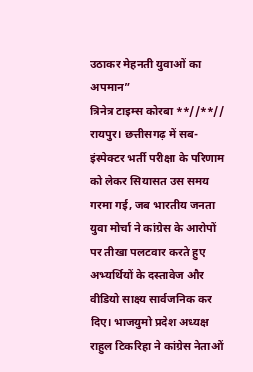उठाकर मेहनती युवाओं का अपमान”
त्रिनेत्र टाइम्स कोरबा **//**// रायपुर। छत्तीसगढ़ में सब-इंस्पेक्टर भर्ती परीक्षा के परिणाम को लेकर सियासत उस समय गरमा गई, जब भारतीय जनता युवा मोर्चा ने कांग्रेस के आरोपों पर तीखा पलटवार करते हुए अभ्यर्थियों के दस्तावेज और वीडियो साक्ष्य सार्वजनिक कर दिए। भाजयुमो प्रदेश अध्यक्ष राहुल टिकरिहा ने कांग्रेस नेताओं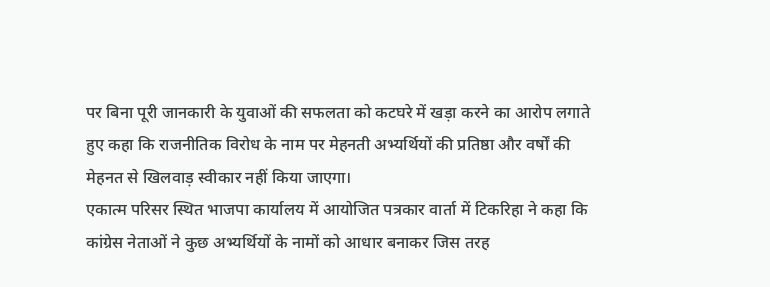पर बिना पूरी जानकारी के युवाओं की सफलता को कटघरे में खड़ा करने का आरोप लगाते हुए कहा कि राजनीतिक विरोध के नाम पर मेहनती अभ्यर्थियों की प्रतिष्ठा और वर्षों की मेहनत से खिलवाड़ स्वीकार नहीं किया जाएगा।
एकात्म परिसर स्थित भाजपा कार्यालय में आयोजित पत्रकार वार्ता में टिकरिहा ने कहा कि कांग्रेस नेताओं ने कुछ अभ्यर्थियों के नामों को आधार बनाकर जिस तरह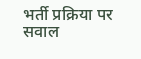भर्ती प्रक्रिया पर सवाल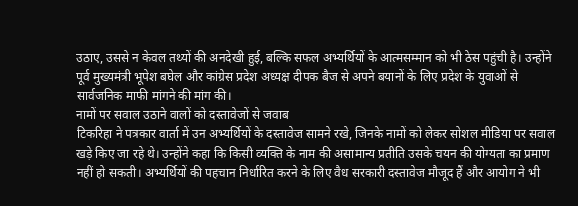उठाए, उससे न केवल तथ्यों की अनदेखी हुई, बल्कि सफल अभ्यर्थियों के आत्मसम्मान को भी ठेस पहुंची है। उन्होंने पूर्व मुख्यमंत्री भूपेश बघेल और कांग्रेस प्रदेश अध्यक्ष दीपक बैज से अपने बयानों के लिए प्रदेश के युवाओं से सार्वजनिक माफी मांगने की मांग की।
नामों पर सवाल उठाने वालों को दस्तावेजों से जवाब
टिकरिहा ने पत्रकार वार्ता में उन अभ्यर्थियों के दस्तावेज सामने रखे, जिनके नामों को लेकर सोशल मीडिया पर सवाल खड़े किए जा रहे थे। उन्होंने कहा कि किसी व्यक्ति के नाम की असामान्य प्रतीति उसके चयन की योग्यता का प्रमाण नहीं हो सकती। अभ्यर्थियों की पहचान निर्धारित करने के लिए वैध सरकारी दस्तावेज मौजूद हैं और आयोग ने भी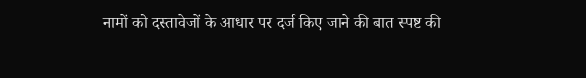नामों को दस्तावेजों के आधार पर दर्ज किए जाने की बात स्पष्ट की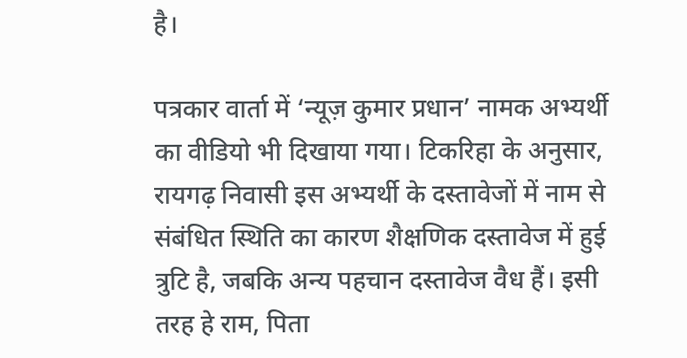है।

पत्रकार वार्ता में ‘न्यूज़ कुमार प्रधान’ नामक अभ्यर्थी का वीडियो भी दिखाया गया। टिकरिहा के अनुसार, रायगढ़ निवासी इस अभ्यर्थी के दस्तावेजों में नाम से संबंधित स्थिति का कारण शैक्षणिक दस्तावेज में हुई त्रुटि है, जबकि अन्य पहचान दस्तावेज वैध हैं। इसी तरह हे राम, पिता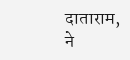दाताराम, ने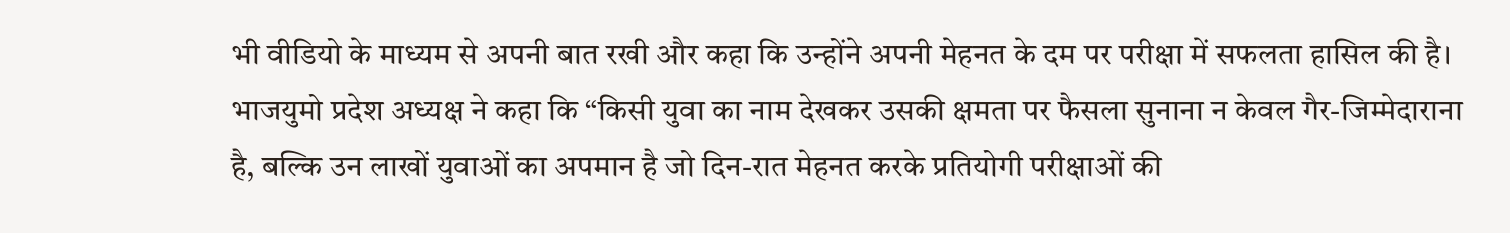भी वीडियो के माध्यम से अपनी बात रखी और कहा कि उन्होंने अपनी मेहनत के दम पर परीक्षा में सफलता हासिल की है।
भाजयुमो प्रदेश अध्यक्ष ने कहा कि “किसी युवा का नाम देखकर उसकी क्षमता पर फैसला सुनाना न केवल गैर-जिम्मेदाराना है, बल्कि उन लाखों युवाओं का अपमान है जो दिन-रात मेहनत करके प्रतियोगी परीक्षाओं की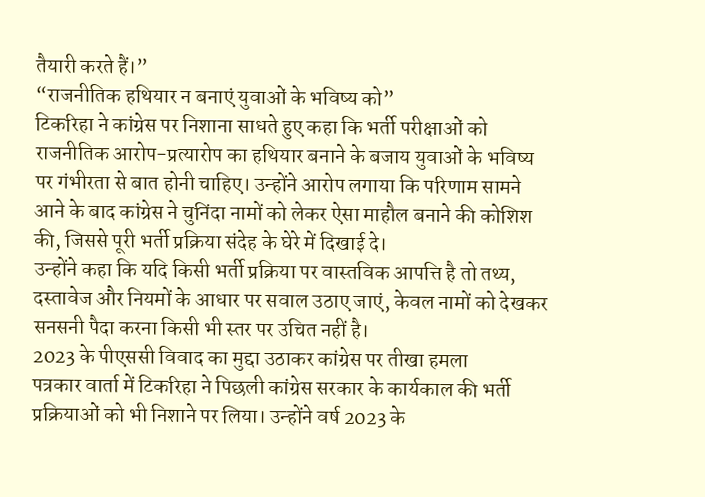तैयारी करते हैं।”
“राजनीतिक हथियार न बनाएं युवाओं के भविष्य को”
टिकरिहा ने कांग्रेस पर निशाना साधते हुए कहा कि भर्ती परीक्षाओं को राजनीतिक आरोप-प्रत्यारोप का हथियार बनाने के बजाय युवाओं के भविष्य पर गंभीरता से बात होनी चाहिए। उन्होंने आरोप लगाया कि परिणाम सामने आने के बाद कांग्रेस ने चुनिंदा नामों को लेकर ऐसा माहौल बनाने की कोशिश की, जिससे पूरी भर्ती प्रक्रिया संदेह के घेरे में दिखाई दे।
उन्होंने कहा कि यदि किसी भर्ती प्रक्रिया पर वास्तविक आपत्ति है तो तथ्य, दस्तावेज और नियमों के आधार पर सवाल उठाए जाएं, केवल नामों को देखकर सनसनी पैदा करना किसी भी स्तर पर उचित नहीं है।
2023 के पीएससी विवाद का मुद्दा उठाकर कांग्रेस पर तीखा हमला
पत्रकार वार्ता में टिकरिहा ने पिछली कांग्रेस सरकार के कार्यकाल की भर्ती प्रक्रियाओं को भी निशाने पर लिया। उन्होंने वर्ष 2023 के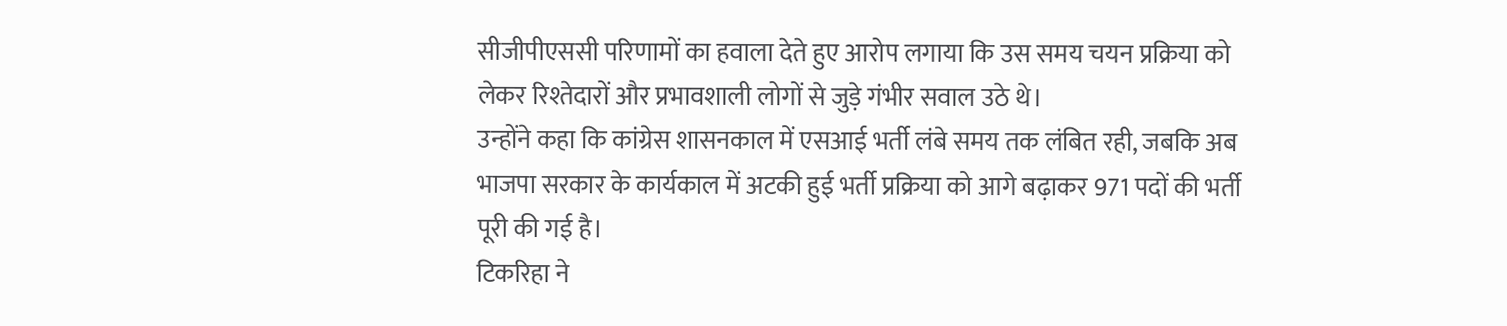सीजीपीएससी परिणामों का हवाला देते हुए आरोप लगाया कि उस समय चयन प्रक्रिया को लेकर रिश्तेदारों और प्रभावशाली लोगों से जुड़े गंभीर सवाल उठे थे।
उन्होंने कहा कि कांग्रेस शासनकाल में एसआई भर्ती लंबे समय तक लंबित रही, जबकि अब भाजपा सरकार के कार्यकाल में अटकी हुई भर्ती प्रक्रिया को आगे बढ़ाकर 971 पदों की भर्ती पूरी की गई है।
टिकरिहा ने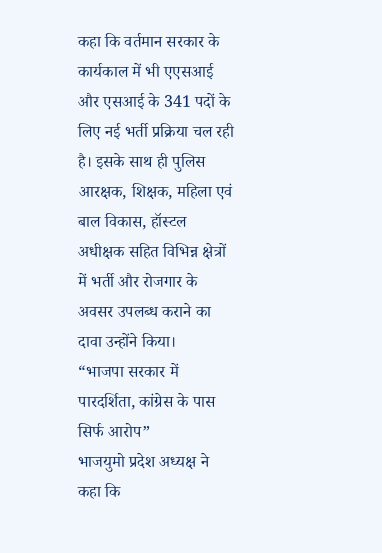कहा कि वर्तमान सरकार के कार्यकाल में भी एएसआई और एसआई के 341 पदों के लिए नई भर्ती प्रक्रिया चल रही है। इसके साथ ही पुलिस आरक्षक, शिक्षक, महिला एवं बाल विकास, हॉस्टल अधीक्षक सहित विभिन्न क्षेत्रों में भर्ती और रोजगार के अवसर उपलब्ध कराने का दावा उन्होंने किया।
“भाजपा सरकार में पारदर्शिता, कांग्रेस के पास सिर्फ आरोप”
भाजयुमो प्रदेश अध्यक्ष ने कहा कि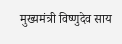मुख्यमंत्री विष्णुदेव साय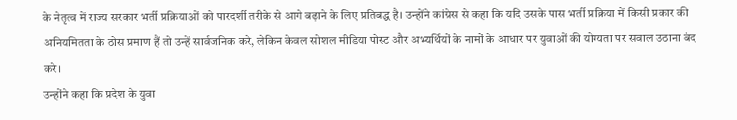के नेतृत्व में राज्य सरकार भर्ती प्रक्रियाओं को पारदर्शी तरीके से आगे बढ़ाने के लिए प्रतिबद्ध है। उन्होंने कांग्रेस से कहा कि यदि उसके पास भर्ती प्रक्रिया में किसी प्रकार की अनियमितता के ठोस प्रमाण हैं तो उन्हें सार्वजनिक करे, लेकिन केवल सोशल मीडिया पोस्ट और अभ्यर्थियों के नामों के आधार पर युवाओं की योग्यता पर सवाल उठाना बंद करे।
उन्होंने कहा कि प्रदेश के युवा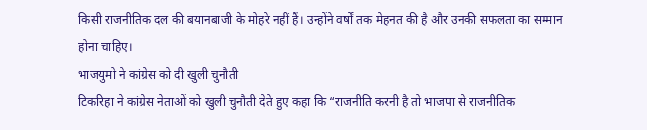किसी राजनीतिक दल की बयानबाजी के मोहरे नहीं हैं। उन्होंने वर्षों तक मेहनत की है और उनकी सफलता का सम्मान होना चाहिए।
भाजयुमो ने कांग्रेस को दी खुली चुनौती
टिकरिहा ने कांग्रेस नेताओं को खुली चुनौती देते हुए कहा कि “राजनीति करनी है तो भाजपा से राजनीतिक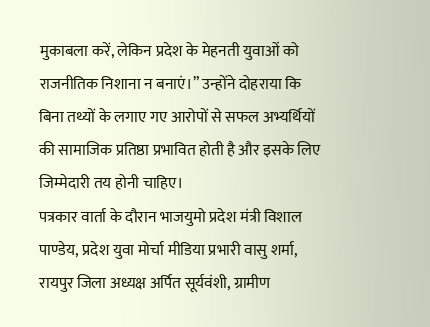मुकाबला करें, लेकिन प्रदेश के मेहनती युवाओं को राजनीतिक निशाना न बनाएं।” उन्होंने दोहराया कि बिना तथ्यों के लगाए गए आरोपों से सफल अभ्यर्थियों की सामाजिक प्रतिष्ठा प्रभावित होती है और इसके लिए जिम्मेदारी तय होनी चाहिए।
पत्रकार वार्ता के दौरान भाजयुमो प्रदेश मंत्री विशाल पाण्डेय, प्रदेश युवा मोर्चा मीडिया प्रभारी वासु शर्मा, रायपुर जिला अध्यक्ष अर्पित सूर्यवंशी, ग्रामीण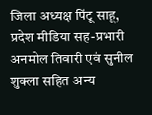जिला अध्यक्ष पिंटू साहू, प्रदेश मीडिया सह-प्रभारी अनमोल तिवारी एवं सुनील शुक्ला सहित अन्य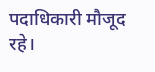पदाधिकारी मौजूद रहे।